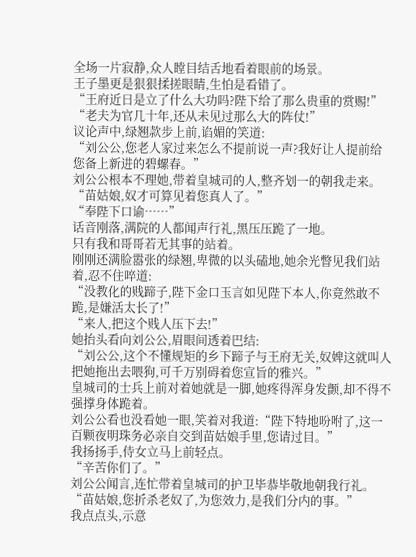全场一片寂静,众人瞠目结舌地看着眼前的场景。
王子墨更是狠狠揉搓眼睛,生怕是看错了。
“王府近日是立了什么大功吗?陛下给了那么贵重的赏赐!”
“老夫为官几十年,还从未见过那么大的阵仗!”
议论声中,绿翘款步上前,谄媚的笑道:
“刘公公,您老人家过来怎么不提前说一声?我好让人提前给您备上新进的碧螺春。”
刘公公根本不理她,带着皇城司的人,整齐划一的朝我走来。
“苗姑娘,奴才可算见着您真人了。”
“奉陛下口谕……”
话音刚落,满院的人都闻声行礼,黑压压跪了一地。
只有我和哥哥若无其事的站着。
刚刚还满脸嚣张的绿翘,卑微的以头磕地,她余光瞥见我们站着,忍不住啐道:
“没教化的贱蹄子,陛下金口玉言如见陛下本人,你竟然敢不跪,是嫌活太长了!”
“来人,把这个贱人压下去!”
她抬头看向刘公公,眉眼间透着巴结:
“刘公公,这个不懂规矩的乡下蹄子与王府无关,奴婢这就叫人把她拖出去喂狗,可千万别碍着您宣旨的雅兴。”
皇城司的士兵上前对着她就是一脚,她疼得浑身发颤,却不得不强撑身体跪着。
刘公公看也没看她一眼,笑着对我道:“陛下特地吩咐了,这一百颗夜明珠务必亲自交到苗姑娘手里,您请过目。”
我扬扬手,侍女立马上前轻点。
“辛苦你们了。”
刘公公闻言,连忙带着皇城司的护卫毕恭毕敬地朝我行礼。
“苗姑娘,您折杀老奴了,为您效力,是我们分内的事。”
我点点头,示意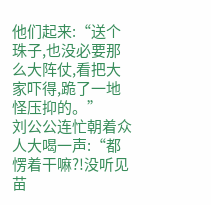他们起来:“送个珠子,也没必要那么大阵仗,看把大家吓得,跪了一地怪压抑的。”
刘公公连忙朝着众人大喝一声:“都愣着干嘛?!没听见苗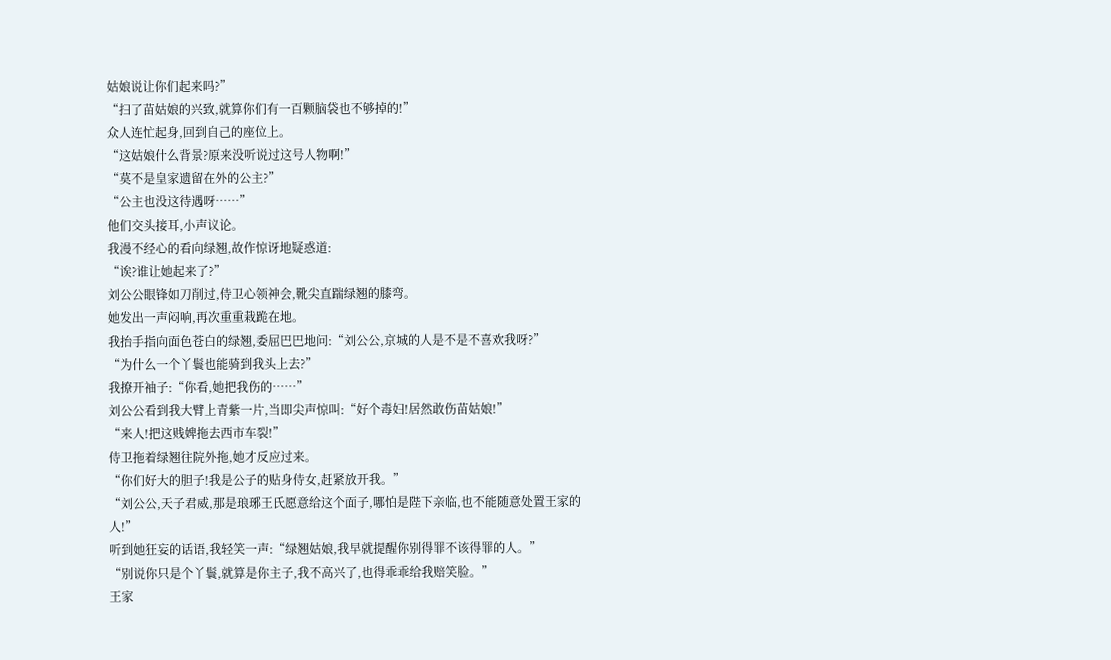姑娘说让你们起来吗?”
“扫了苗姑娘的兴致,就算你们有一百颗脑袋也不够掉的!”
众人连忙起身,回到自己的座位上。
“这姑娘什么背景?原来没听说过这号人物啊!”
“莫不是皇家遗留在外的公主?”
“公主也没这待遇呀……”
他们交头接耳,小声议论。
我漫不经心的看向绿翘,故作惊讶地疑惑道:
“诶?谁让她起来了?”
刘公公眼锋如刀削过,侍卫心领神会,靴尖直踹绿翘的膝弯。
她发出一声闷响,再次重重栽跪在地。
我抬手指向面色苍白的绿翘,委屈巴巴地问:“刘公公,京城的人是不是不喜欢我呀?”
“为什么一个丫鬟也能骑到我头上去?”
我撩开袖子:“你看,她把我伤的……”
刘公公看到我大臂上青紫一片,当即尖声惊叫:“好个毒妇!居然敢伤苗姑娘!”
“来人!把这贱婢拖去西市车裂!”
侍卫拖着绿翘往院外拖,她才反应过来。
“你们好大的胆子!我是公子的贴身侍女,赶紧放开我。”
“刘公公,天子君威,那是琅琊王氏愿意给这个面子,哪怕是陛下亲临,也不能随意处置王家的人!”
听到她狂妄的话语,我轻笑一声:“绿翘姑娘,我早就提醒你别得罪不该得罪的人。”
“别说你只是个丫鬟,就算是你主子,我不高兴了,也得乖乖给我赔笑脸。”
王家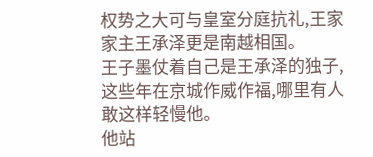权势之大可与皇室分庭抗礼,王家家主王承泽更是南越相国。
王子墨仗着自己是王承泽的独子,这些年在京城作威作福,哪里有人敢这样轻慢他。
他站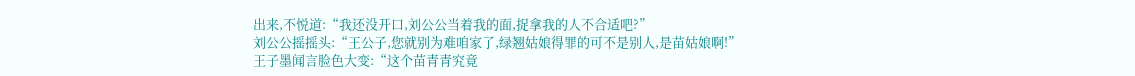出来,不悦道:“我还没开口,刘公公当着我的面,捉拿我的人不合适吧?”
刘公公摇摇头:“王公子,您就别为难咱家了,绿翘姑娘得罪的可不是别人,是苗姑娘啊!”
王子墨闻言脸色大变:“这个苗青青究竟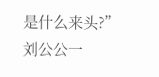是什么来头?”
刘公公一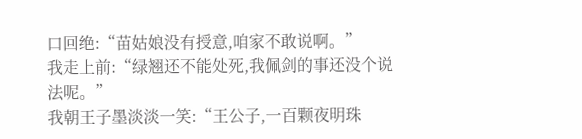口回绝:“苗姑娘没有授意,咱家不敢说啊。”
我走上前:“绿翘还不能处死,我佩剑的事还没个说法呢。”
我朝王子墨淡淡一笑:“王公子,一百颗夜明珠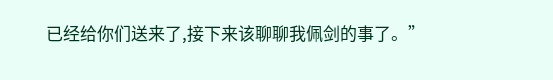已经给你们送来了,接下来该聊聊我佩剑的事了。”